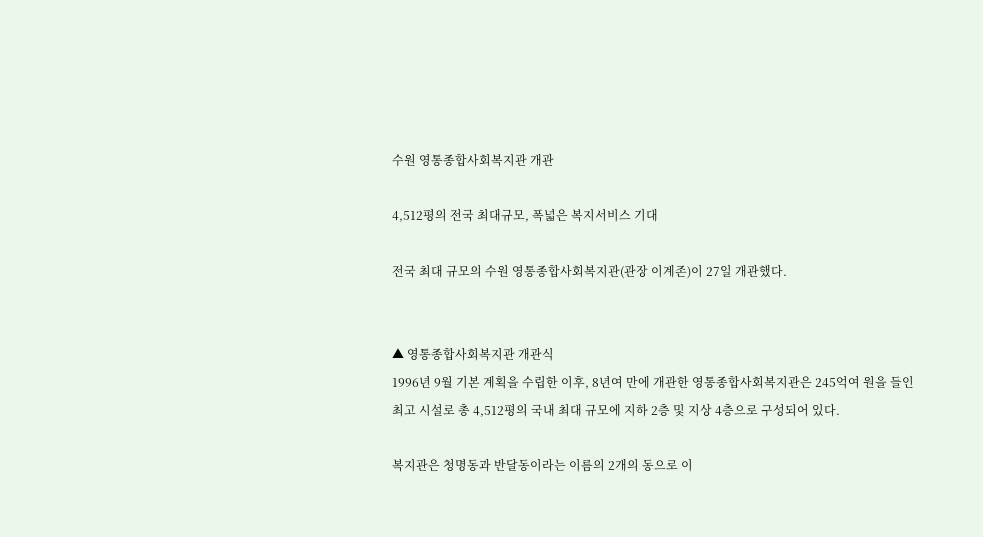수원 영통종합사회복지관 개관

4,512평의 전국 최대규모, 폭넓은 복지서비스 기대

전국 최대 규모의 수원 영통종합사회복지관(관장 이계존)이 27일 개관했다.


▲ 영통종합사회복지관 개관식
1996년 9월 기본 계획을 수립한 이후, 8년여 만에 개관한 영통종합사회복지관은 245억여 원을 들인 최고 시설로 총 4,512평의 국내 최대 규모에 지하 2층 및 지상 4층으로 구성되어 있다.

복지관은 청명동과 반달동이라는 이름의 2개의 동으로 이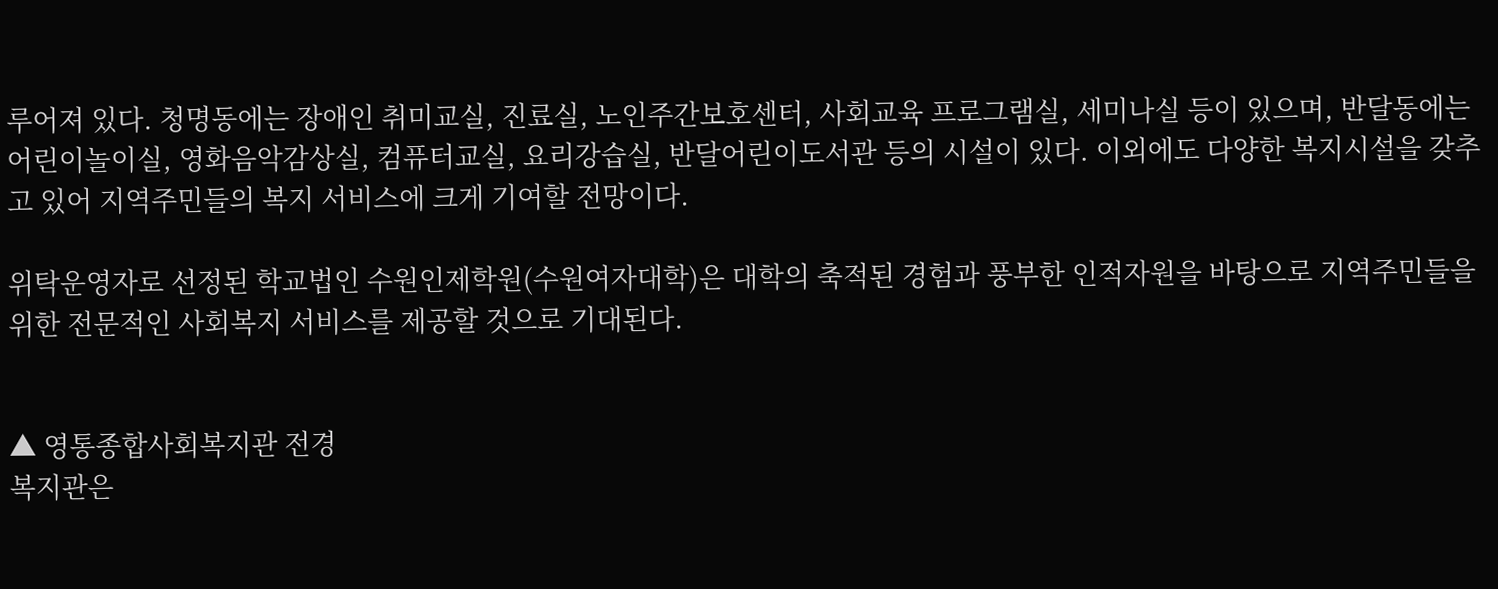루어져 있다. 청명동에는 장애인 취미교실, 진료실, 노인주간보호센터, 사회교육 프로그램실, 세미나실 등이 있으며, 반달동에는 어린이놀이실, 영화음악감상실, 컴퓨터교실, 요리강습실, 반달어린이도서관 등의 시설이 있다. 이외에도 다양한 복지시설을 갖추고 있어 지역주민들의 복지 서비스에 크게 기여할 전망이다.

위탁운영자로 선정된 학교법인 수원인제학원(수원여자대학)은 대학의 축적된 경험과 풍부한 인적자원을 바탕으로 지역주민들을 위한 전문적인 사회복지 서비스를 제공할 것으로 기대된다.


▲ 영통종합사회복지관 전경
복지관은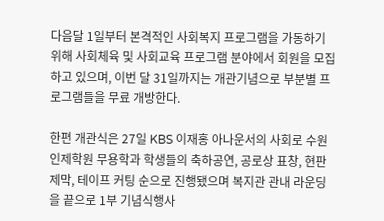다음달 1일부터 본격적인 사회복지 프로그램을 가동하기 위해 사회체육 및 사회교육 프로그램 분야에서 회원을 모집하고 있으며, 이번 달 31일까지는 개관기념으로 부분별 프로그램들을 무료 개방한다.

한편 개관식은 27일 KBS 이재홍 아나운서의 사회로 수원인제학원 무용학과 학생들의 축하공연, 공로상 표창, 현판 제막, 테이프 커팅 순으로 진행됐으며 복지관 관내 라운딩을 끝으로 1부 기념식행사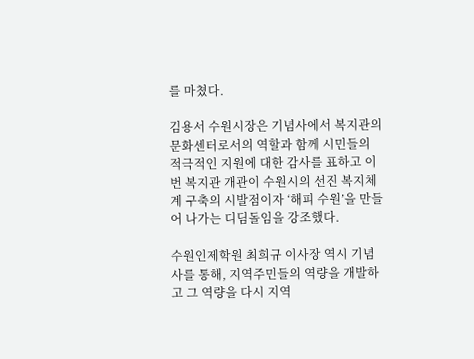를 마쳤다.

김용서 수원시장은 기념사에서 복지관의 문화센터로서의 역할과 함께 시민들의 적극적인 지원에 대한 감사를 표하고 이번 복지관 개관이 수원시의 선진 복지체계 구축의 시발점이자 ‘해피 수원’을 만들어 나가는 디딤돌임을 강조했다.

수원인제학원 최희규 이사장 역시 기념사를 통해, 지역주민들의 역량을 개발하고 그 역량을 다시 지역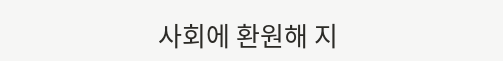사회에 환원해 지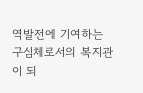역발전에 기여하는 구심체로서의 복지관이 되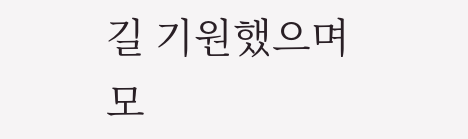길 기원했으며 모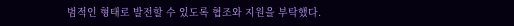범적인 형태로 발전할 수 있도록 협조와 지원을 부탁했다.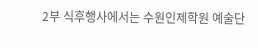2부 식후행사에서는 수원인제학원 예술단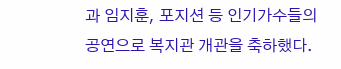과 임지훈, 포지션 등 인기가수들의 공연으로 복지관 개관을 축하했다.